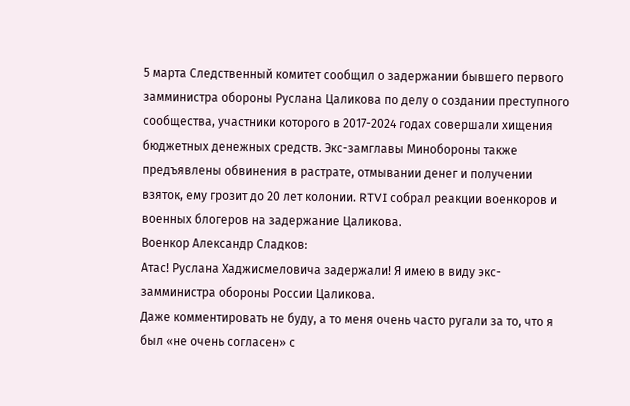5 марта Следственный комитет сообщил о задержании бывшего первого замминистра обороны Руслана Цаликова по делу о создании преступного сообщества, участники которого в 2017-2024 годах совершали хищения бюджетных денежных средств. Экс-замглавы Минобороны также предъявлены обвинения в растрате, отмывании денег и получении взяток, ему грозит до 20 лет колонии. RTVI собрал реакции военкоров и военных блогеров на задержание Цаликова.
Военкор Александр Сладков:
Атас! Руслана Хаджисмеловича задержали! Я имею в виду экс-замминистра обороны России Цаликова.
Даже комментировать не буду, а то меня очень часто ругали за то, что я был «не очень согласен» с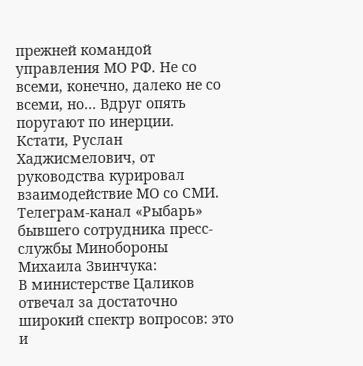прежней командой управления МО РФ. Не со всеми, конечно, далеко не со всеми, но… Вдруг опять поругают по инерции.
Кстати, Руслан Хаджисмелович, от руководства курировал взаимодействие МО со СМИ.
Телеграм-канал «Рыбарь» бывшего сотрудника пресс-службы Минобороны Михаила Звинчука:
В министерстве Цаликов отвечал за достаточно широкий спектр вопросов: это и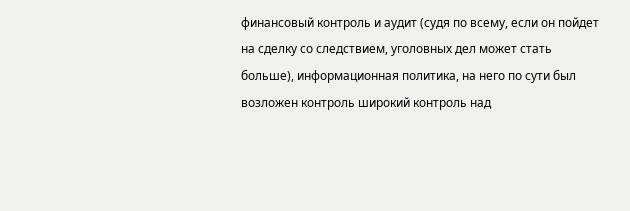финансовый контроль и аудит (судя по всему, если он пойдет на сделку со следствием, уголовных дел может стать больше), информационная политика, на него по сути был возложен контроль широкий контроль над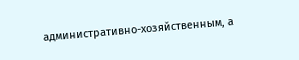административно-хозяйственным, а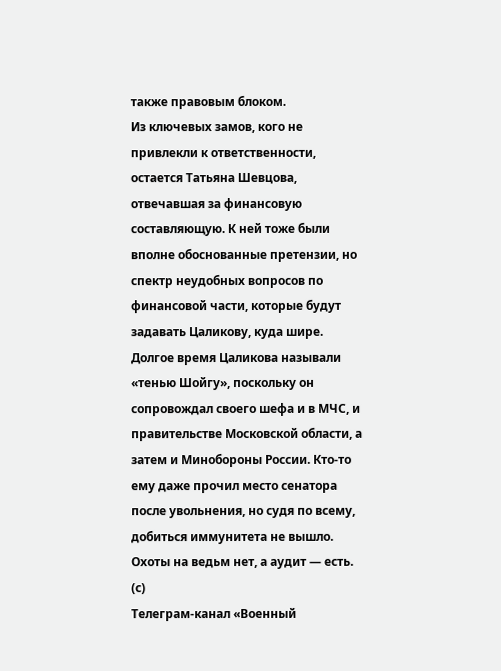также правовым блоком.
Из ключевых замов, кого не привлекли к ответственности, остается Татьяна Шевцова, отвечавшая за финансовую составляющую. К ней тоже были вполне обоснованные претензии, но спектр неудобных вопросов по финансовой части, которые будут задавать Цаликову, куда шире.
Долгое время Цаликова называли «тенью Шойгу», поскольку он сопровождал своего шефа и в МЧС, и правительстве Московской области, а затем и Минобороны России. Кто-то ему даже прочил место сенатора после увольнения, но судя по всему, добиться иммунитета не вышло.
Охоты на ведьм нет, а аудит — есть. (с)
Телеграм-канал «Военный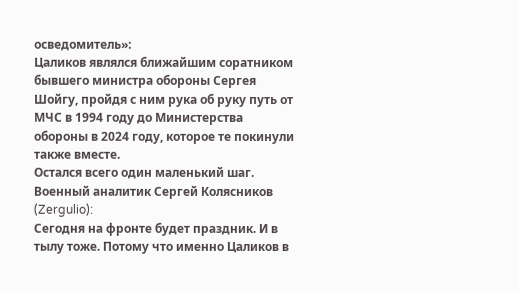осведомитель»:
Цаликов являлся ближайшим соратником бывшего министра обороны Сергея Шойгу, пройдя с ним рука об руку путь от МЧС в 1994 году до Министерства обороны в 2024 году, которое те покинули также вместе.
Остался всего один маленький шаг.
Военный аналитик Сергей Колясников (Zergulio):
Сегодня на фронте будет праздник. И в тылу тоже. Потому что именно Цаликов в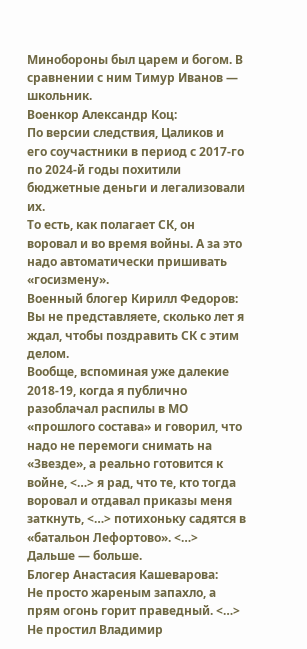Минобороны был царем и богом. В сравнении с ним Тимур Иванов — школьник.
Военкор Александр Коц:
По версии следствия, Цаликов и его соучастники в период с 2017-го по 2024-й годы похитили бюджетные деньги и легализовали их.
То есть, как полагает СК, он воровал и во время войны. А за это надо автоматически пришивать «госизмену».
Военный блогер Кирилл Федоров:
Вы не представляете, сколько лет я ждал, чтобы поздравить СК с этим делом.
Вообще, вспоминая уже далекие 2018-19, когда я публично разоблачал распилы в МО «прошлого состава» и говорил, что надо не перемоги снимать на «Звезде», а реально готовится к войне, <…> я рад, что те, кто тогда воровал и отдавал приказы меня заткнуть, <…> потихоньку садятся в «батальон Лефортово». <…>
Дальше — больше.
Блогер Анастасия Кашеварова:
Не просто жареным запахло, а прям огонь горит праведный. <…> Не простил Владимир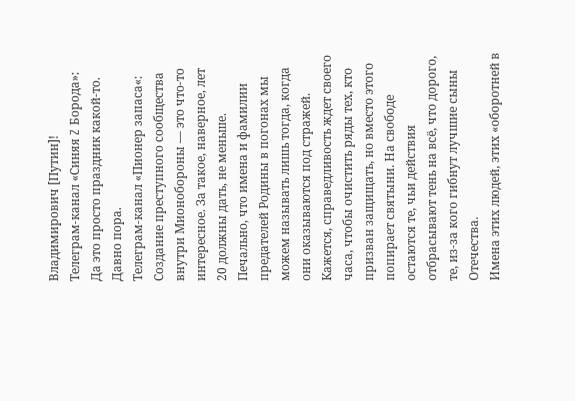Владимирович [Путин]!
Телеграм-канал «Синяя Z Борода»:
Да это просто праздник какой-то. Давно пора.
Телеграм-канал «Пионер запаса«:
Создание преступного сообщества внутри Мионобороны — это что-то интересное. За такое, наверное, лет 20 должны дать, не меньше.
Печально, что имена и фамилии предателей Родины в погонах мы можем называть лишь тогда, когда они оказываются под стражей. Кажется, справедливость ждет своего часа, чтобы очистить ряды тех, кто призван защищать, но вместо этого попирает святыни. На свободе остаются те, чьи действия отбрасывают тень на всё, что дорого, те, из-за кого гибнут лучшие сыны Отечества.
Имена этих людей, этих «оборотней в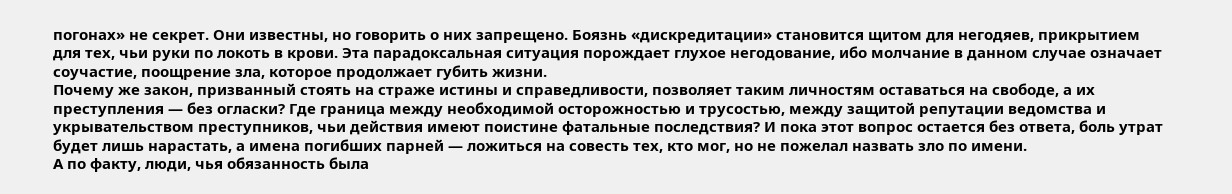погонах» не секрет. Они известны, но говорить о них запрещено. Боязнь «дискредитации» становится щитом для негодяев, прикрытием для тех, чьи руки по локоть в крови. Эта парадоксальная ситуация порождает глухое негодование, ибо молчание в данном случае означает соучастие, поощрение зла, которое продолжает губить жизни.
Почему же закон, призванный стоять на страже истины и справедливости, позволяет таким личностям оставаться на свободе, а их преступления — без огласки? Где граница между необходимой осторожностью и трусостью, между защитой репутации ведомства и укрывательством преступников, чьи действия имеют поистине фатальные последствия? И пока этот вопрос остается без ответа, боль утрат будет лишь нарастать, а имена погибших парней — ложиться на совесть тех, кто мог, но не пожелал назвать зло по имени.
А по факту, люди, чья обязанность была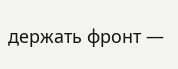держать фронт —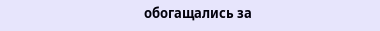обогащались за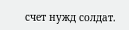счет нужд солдат.